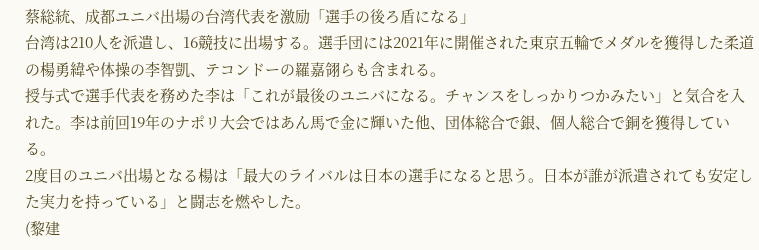蔡総統、成都ユニバ出場の台湾代表を激励「選手の後ろ盾になる」
台湾は210人を派遣し、16競技に出場する。選手団には2021年に開催された東京五輪でメダルを獲得した柔道の楊勇緯や体操の李智凱、テコンドーの羅嘉翎らも含まれる。
授与式で選手代表を務めた李は「これが最後のユニバになる。チャンスをしっかりつかみたい」と気合を入れた。李は前回19年のナポリ大会ではあん馬で金に輝いた他、団体総合で銀、個人総合で銅を獲得している。
2度目のユニバ出場となる楊は「最大のライバルは日本の選手になると思う。日本が誰が派遣されても安定した実力を持っている」と闘志を燃やした。
(黎建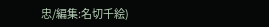忠/編集:名切千絵)